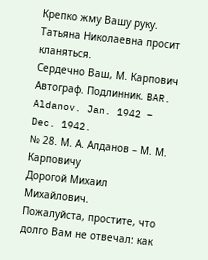Крепко жму Вашу руку. Татьяна Николаевна просит кланяться.
Сердечно Ваш, М. Карпович
Автограф. Подлинник. BAR. Aldanov. Jan. 1942 – Dec. 1942.
№ 28. М. А. Алданов – М. М. Карповичу
Дорогой Михаил Михайлович.
Пожалуйста, простите, что долго Вам не отвечал: как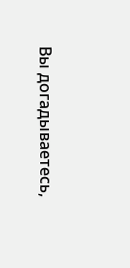Вы догадываетесь,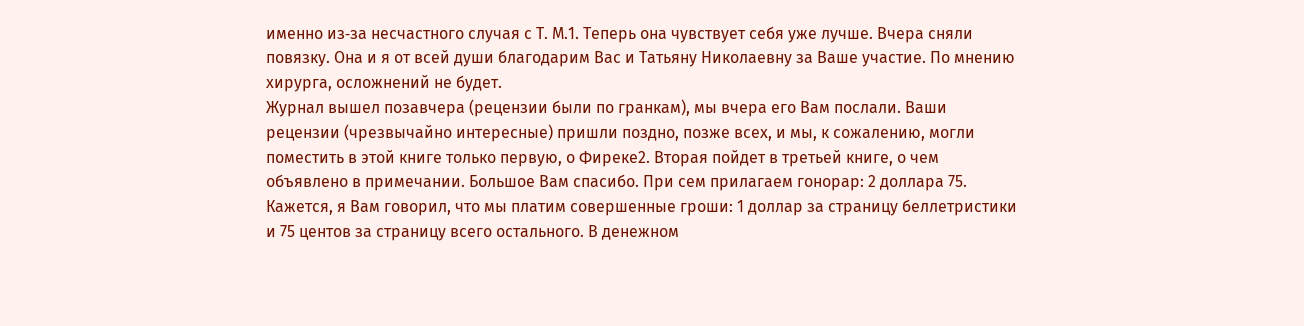именно из‑за несчастного случая с Т. М.1. Теперь она чувствует себя уже лучше. Вчера сняли повязку. Она и я от всей души благодарим Вас и Татьяну Николаевну за Ваше участие. По мнению хирурга, осложнений не будет.
Журнал вышел позавчера (рецензии были по гранкам), мы вчера его Вам послали. Ваши рецензии (чрезвычайно интересные) пришли поздно, позже всех, и мы, к сожалению, могли поместить в этой книге только первую, о Фиреке2. Вторая пойдет в третьей книге, о чем объявлено в примечании. Большое Вам спасибо. При сем прилагаем гонорар: 2 доллара 75. Кажется, я Вам говорил, что мы платим совершенные гроши: 1 доллар за страницу беллетристики и 75 центов за страницу всего остального. В денежном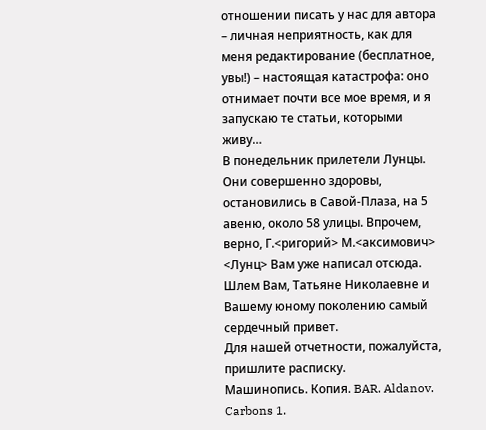отношении писать у нас для автора – личная неприятность, как для меня редактирование (бесплатное, увы!) – настоящая катастрофа: оно отнимает почти все мое время, и я запускаю те статьи, которыми живу…
В понедельник прилетели Лунцы. Они совершенно здоровы, остановились в Савой-Плаза, на 5 авеню, около 58 улицы. Впрочем, верно, Г.<ригорий> М.<аксимович> <Лунц> Вам уже написал отсюда.
Шлем Вам, Татьяне Николаевне и Вашему юному поколению самый сердечный привет.
Для нашей отчетности, пожалуйста, пришлите расписку.
Машинопись. Копия. BAR. Aldanov. Carbons 1.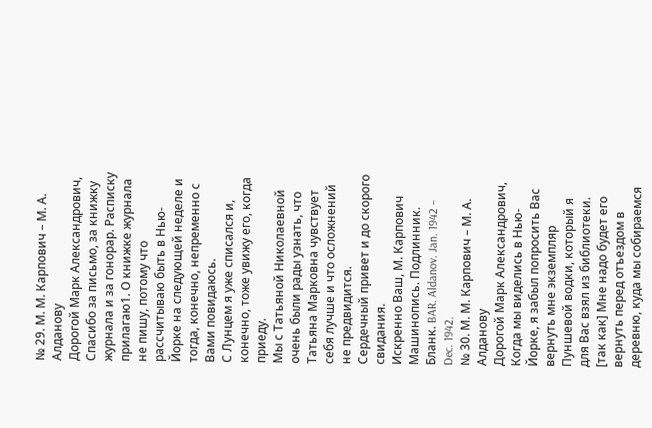№ 29. М. М. Карпович – М. А. Алданову
Дорогой Марк Александрович,
Спасибо за письмо, за книжку журнала и за гонорар. Расписку прилагаю1. О книжке журнала не пишу, потому что рассчитываю быть в Нью-Йорке на следующей неделе и тогда, конечно, непременно с Вами повидаюсь.
С Лунцем я уже списался и, конечно, тоже увижу его, когда приеду.
Мы с Татьяной Николаевной очень были рады узнать, что Татьяна Марковна чувствует себя лучше и что осложнений не предвидится.
Сердечный привет и до скорого свидания.
Искренно Ваш, М. Карпович
Машинопись. Подлинник. Бланк. BAR. Aldanov. Jan. 1942 – Dec. 1942.
№ 30. М. М. Карпович – М. А. Алданову
Дорогой Марк Александрович,
Когда мы виделись в Нью-Йорке, я забыл попросить Вас вернуть мне экземпляр Пуншевой водки, который я для Вас взял из библиотеки. [так как] Мне надо будет его вернуть перед отъездом в деревню, куда мы собираемся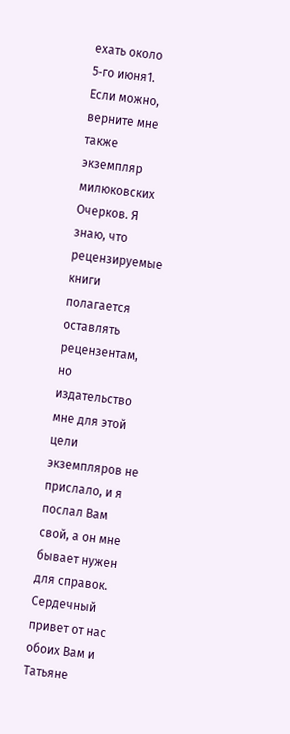ехать около 5‑го июня1.
Если можно, верните мне также экземпляр милюковских Очерков. Я знаю, что рецензируемые книги полагается оставлять рецензентам, но издательство мне для этой цели экземпляров не прислало, и я послал Вам свой, а он мне бывает нужен для справок.
Сердечный привет от нас обоих Вам и Татьяне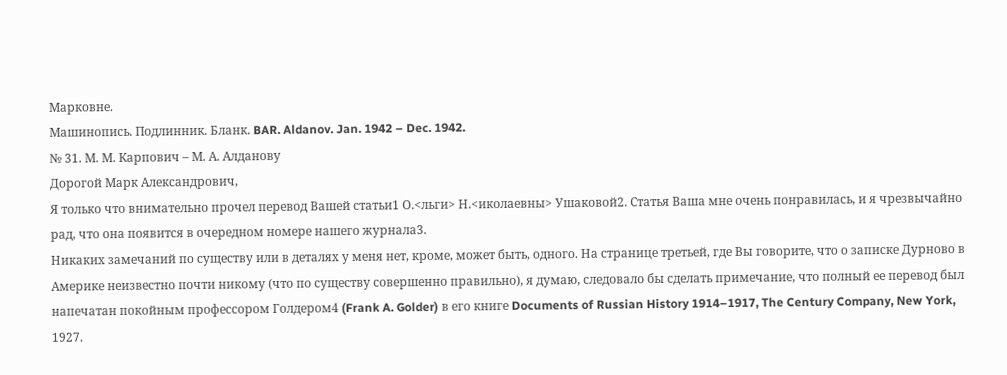Марковне.
Машинопись. Подлинник. Бланк. BAR. Aldanov. Jan. 1942 – Dec. 1942.
№ 31. М. М. Карпович – М. А. Алданову
Дорогой Марк Александрович,
Я только что внимательно прочел перевод Вашей статьи1 О.<льги> Н.<иколаевны> Ушаковой2. Статья Ваша мне очень понравилась, и я чрезвычайно рад, что она появится в очередном номере нашего журнала3.
Никаких замечаний по существу или в деталях у меня нет, кроме, может быть, одного. На странице третьей, где Вы говорите, что о записке Дурново в Америке неизвестно почти никому (что по существу совершенно правильно), я думаю, следовало бы сделать примечание, что полный ее перевод был напечатан покойным профессором Голдером4 (Frank A. Golder) в его книге Documents of Russian History 1914–1917, The Century Company, New York, 1927.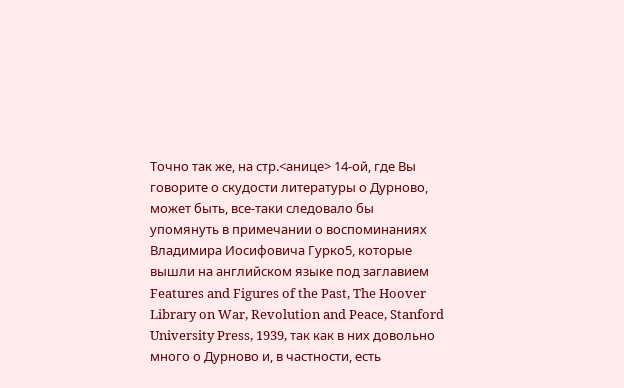Точно так же, на стр.<анице> 14-ой, где Вы говорите о скудости литературы о Дурново, может быть, все-таки следовало бы упомянуть в примечании о воспоминаниях Владимира Иосифовича Гурко5, которые вышли на английском языке под заглавием Features and Figures of the Past, The Hoover Library on War, Revolution and Peace, Stanford University Press, 1939, так как в них довольно много о Дурново и, в частности, есть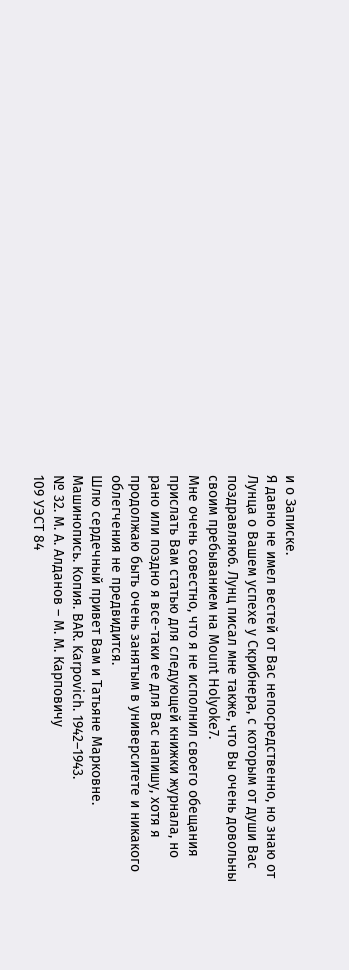и о Записке.
Я давно не имел вестей от Вас непосредственно, но знаю от Лунца о Вашем успехе у Скрибнера, с которым от души Вас поздравляю6. Лунц писал мне также, что Вы очень довольны своим пребыванием на Mount Holyoke7.
Мне очень совестно, что я не исполнил своего обещания прислать Вам статью для следующей книжки журнала, но рано или поздно я все-таки ее для Вас напишу, хотя я продолжаю быть очень занятым в университете и никакого облегчения не предвидится.
Шлю сердечный привет Вам и Татьяне Марковне.
Машинопись. Копия. BAR. Karpovich. 1942–1943.
№ 32. М. А. Алданов – М. М. Карповичу
109 УЭСТ 84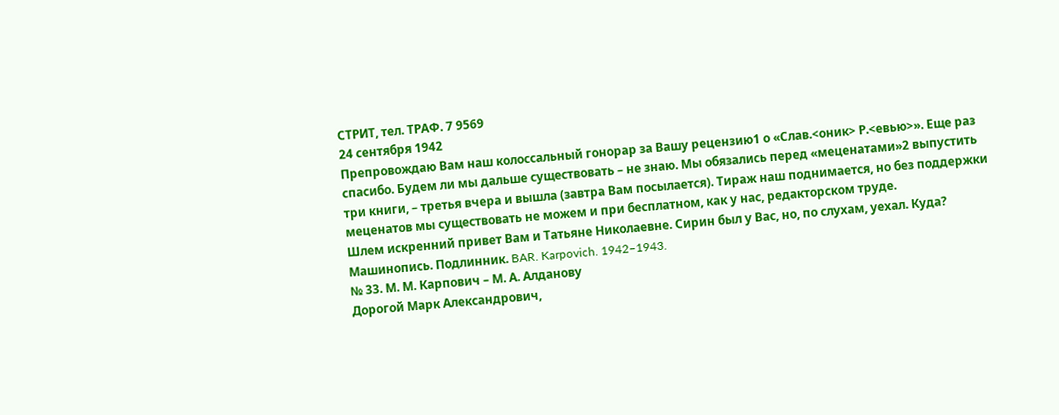СТРИТ, тел. ТРАФ. 7 9569
24 сентября 1942
Препровождаю Вам наш колоссальный гонорар за Вашу рецензию1 о «Слав.<оник> Р.<евью>». Еще раз спасибо. Будем ли мы дальше существовать – не знаю. Мы обязались перед «меценатами»2 выпустить три книги, – третья вчера и вышла (завтра Вам посылается). Тираж наш поднимается, но без поддержки меценатов мы существовать не можем и при бесплатном, как у нас, редакторском труде.
Шлем искренний привет Вам и Татьяне Николаевне. Сирин был у Вас, но, по слухам, уехал. Куда?
Машинопись. Подлинник. BAR. Karpovich. 1942–1943.
№ 33. М. М. Карпович – М. А. Алданову
Дорогой Марк Александрович,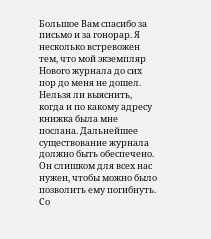Большое Вам спасибо за письмо и за гонорар. Я несколько встревожен тем, что мой экземпляр Нового журнала до сих пор до меня не дошел. Нельзя ли выяснить, когда и по какому адресу книжка была мне послана. Дальнейшее существование журнала должно быть обеспечено. Он слишком для всех нас нужен, чтобы можно было позволить ему погибнуть. Со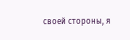своей стороны, я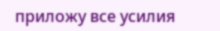приложу все усилия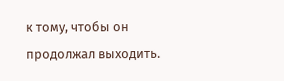к тому, чтобы он продолжал выходить.